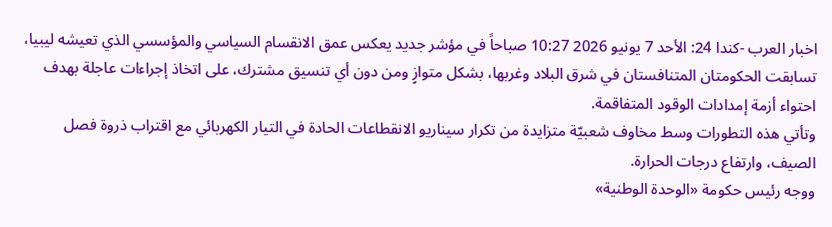اخبار العرب -كندا 24: الأحد 7 يونيو 2026 10:27 صباحاً في مؤشر جديد يعكس عمق الانقسام السياسي والمؤسسي الذي تعيشه ليبيا، تسابقت الحكومتان المتنافستان في شرق البلاد وغربها، بشكل متوازٍ ومن دون أي تنسيق مشترك، على اتخاذ إجراءات عاجلة بهدف احتواء أزمة إمدادات الوقود المتفاقمة.
وتأتي هذه التطورات وسط مخاوف شعبيّة متزايدة من تكرار سيناريو الانقطاعات الحادة في التيار الكهربائي مع اقتراب ذروة فصل الصيف، وارتفاع درجات الحرارة.
ووجه رئيس حكومة «الوحدة الوطنية»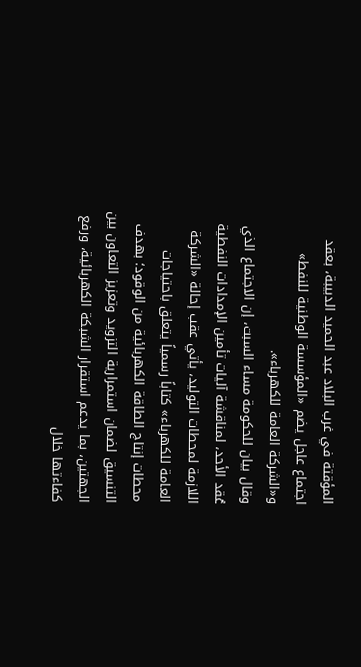المؤقتة في غرب البلاد عبد الحميد الدبيبة، بعقد اجتماع عاجل يضم «المؤسسة الوطنية للنفط» و«الشركة العامة للكهرباء».
وقال بيان للحكومة مساء السبت، إن الاجتماع الذي عُقد الأحد، لمناقشة آليات تأمين الإمدادات النفطية اللازمة لمحطات التوليد، يأتي عقب إحالة «الشركة العامة للكهرباء» كتاباً رسمياً يتعلق باحتياجات محطات إنتاج الطاقة الكهربائية من الوقود؛ بهدف التنسيق لضمان استمرارية التزويد وتعزيز التعاون بين الجهتين، بما يدعم استقرار الشبكة الكهربائية، ورفع كفاءتها خلال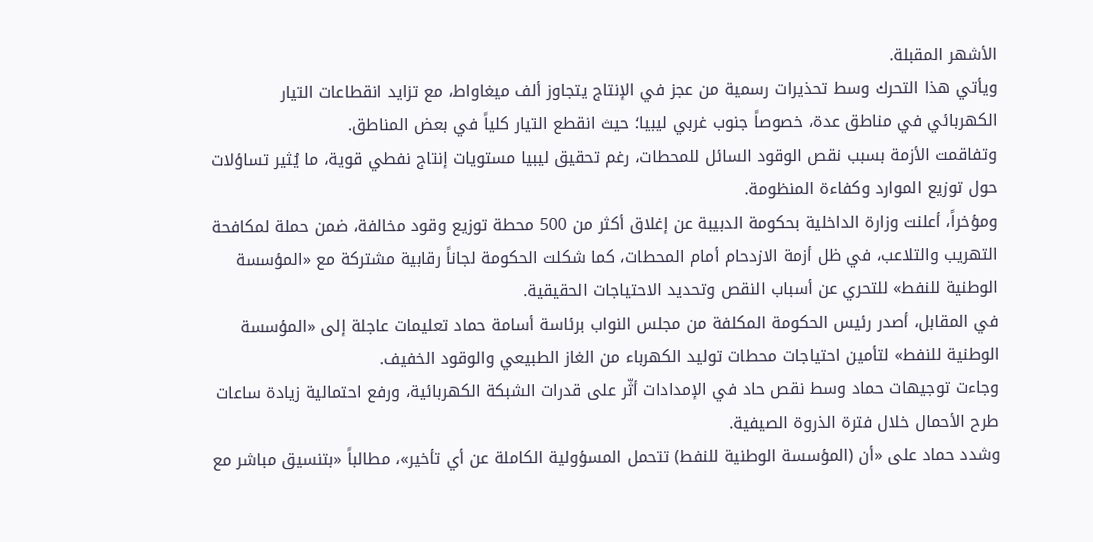الأشهر المقبلة.
ويأتي هذا التحرك وسط تحذيرات رسمية من عجز في الإنتاج يتجاوز ألف ميغاواط، مع تزايد انقطاعات التيار الكهربائي في مناطق عدة، خصوصاً جنوب غربي ليبيا؛ حيث انقطع التيار كلياً في بعض المناطق.
وتفاقمت الأزمة بسبب نقص الوقود السائل للمحطات، رغم تحقيق ليبيا مستويات إنتاج نفطي قوية، ما يُثير تساؤلات حول توزيع الموارد وكفاءة المنظومة.
ومؤخراً، أعلنت وزارة الداخلية بحكومة الدبيبة عن إغلاق أكثر من 500 محطة توزيع وقود مخالفة، ضمن حملة لمكافحة التهريب والتلاعب، في ظل أزمة الازدحام أمام المحطات، كما شكلت الحكومة لجاناً رقابية مشتركة مع «المؤسسة الوطنية للنفط» للتحري عن أسباب النقص وتحديد الاحتياجات الحقيقية.
في المقابل، أصدر رئيس الحكومة المكلفة من مجلس النواب برئاسة أسامة حماد تعليمات عاجلة إلى «المؤسسة الوطنية للنفط» لتأمين احتياجات محطات توليد الكهرباء من الغاز الطبيعي والوقود الخفيف.
وجاءت توجيهات حماد وسط نقص حاد في الإمدادات أثّر على قدرات الشبكة الكهربائية، ورفع احتمالية زيادة ساعات طرح الأحمال خلال فترة الذروة الصيفية.
وشدد حماد على «أن (المؤسسة الوطنية للنفط) تتحمل المسؤولية الكاملة عن أي تأخير»، مطالباً «بتنسيق مباشر مع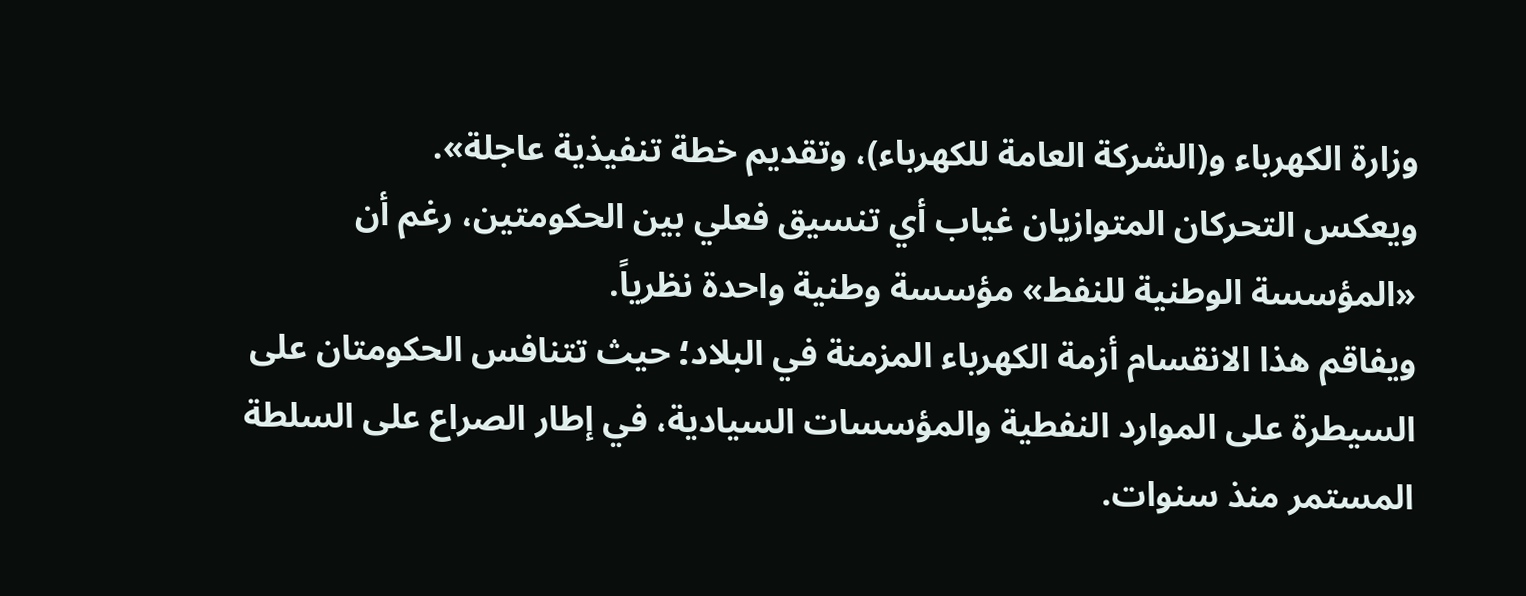وزارة الكهرباء و(الشركة العامة للكهرباء)، وتقديم خطة تنفيذية عاجلة».
ويعكس التحركان المتوازيان غياب أي تنسيق فعلي بين الحكومتين، رغم أن «المؤسسة الوطنية للنفط» مؤسسة وطنية واحدة نظرياً.
ويفاقم هذا الانقسام أزمة الكهرباء المزمنة في البلاد؛ حيث تتنافس الحكومتان على السيطرة على الموارد النفطية والمؤسسات السيادية، في إطار الصراع على السلطة المستمر منذ سنوات.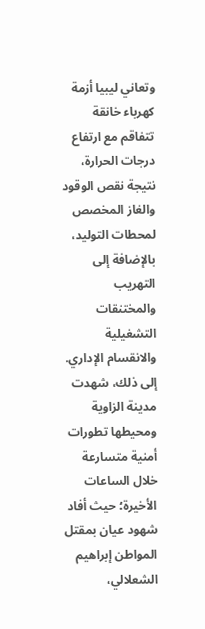وتعاني ليبيا أزمة كهرباء خانقة تتفاقم مع ارتفاع درجات الحرارة، نتيجة نقص الوقود والغاز المخصص لمحطات التوليد، بالإضافة إلى التهريب والمختنقات التشغيلية والانقسام الإداري.
إلى ذلك، شهدت مدينة الزاوية ومحيطها تطورات أمنية متسارعة خلال الساعات الأخيرة؛ حيث أفاد شهود عيان بمقتل المواطن إبراهيم الشعلالي،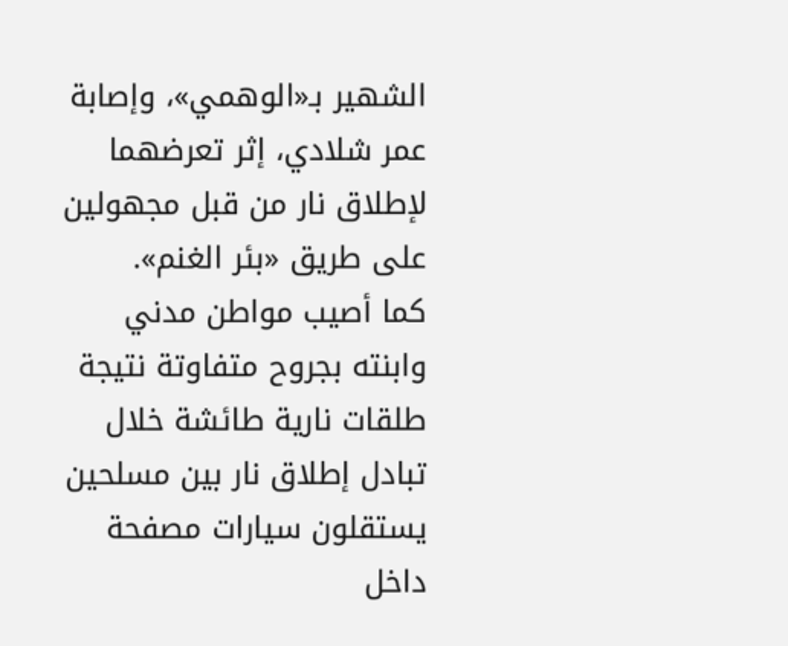الشهير بـ«الوهمي»، وإصابة عمر شلادي، إثر تعرضهما لإطلاق نار من قبل مجهولين على طريق «بئر الغنم».
كما أصيب مواطن مدني وابنته بجروح متفاوتة نتيجة طلقات نارية طائشة خلال تبادل إطلاق نار بين مسلحين يستقلون سيارات مصفحة داخل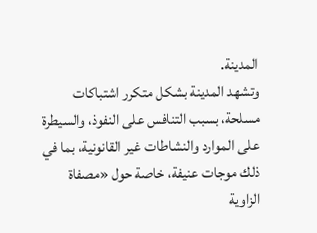المدينة.
وتشهد المدينة بشكل متكرر اشتباكات مسلحة، بسبب التنافس على النفوذ، والسيطرة على الموارد والنشاطات غير القانونية، بما في ذلك موجات عنيفة، خاصة حول «مصفاة الزاوية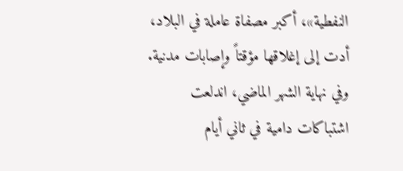النفطية»، أكبر مصفاة عاملة في البلاد، أدت إلى إغلاقها مؤقتاً وإصابات مدنية.
وفي نهاية الشهر الماضي، اندلعت اشتباكات دامية في ثاني أيام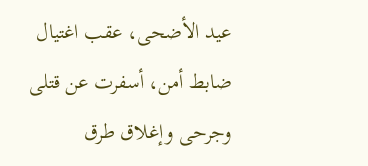عيد الأضحى، عقب اغتيال ضابط أمن، أسفرت عن قتلى وجرحى وإغلاق طرق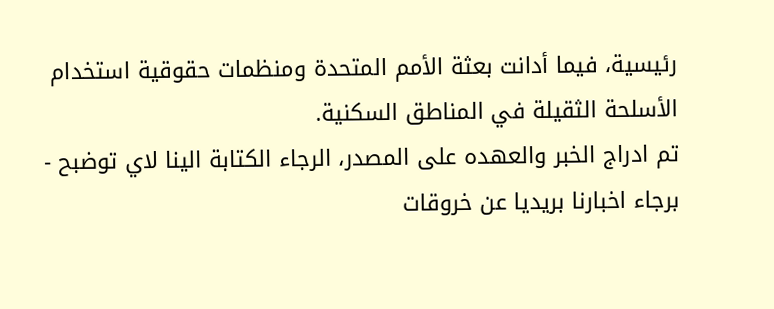رئيسية، فيما أدانت بعثة الأمم المتحدة ومنظمات حقوقية استخدام الأسلحة الثقيلة في المناطق السكنية.
تم ادراج الخبر والعهده على المصدر، الرجاء الكتابة الينا لاي توضبح - برجاء اخبارنا بريديا عن خروقات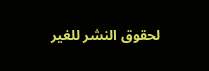لحقوق النشر للغير